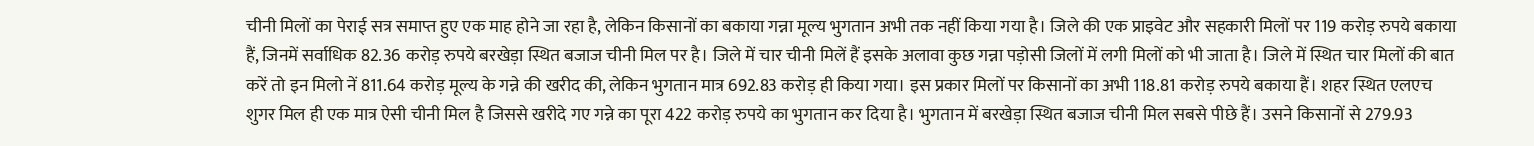चीनी मिलों का पेराई सत्र समाप्त हुए एक माह होने जा रहा है, लेकिन किसानों का बकाया गन्ना मूल्य भुगतान अभी तक नहीं किया गया है। जिले की एक प्राइवेट और सहकारी मिलों पर 119 करोड़ रुपये बकाया हैं, जिनमें सर्वाधिक 82.36 करोड़ रुपये बरखेड़ा स्थित बजाज चीनी मिल पर है। जिले में चार चीनी मिलें हैं इसके अलावा कुछ गन्ना पड़ोसी जिलों में लगी मिलों को भी जाता है। जिले में स्थित चार मिलों की बात करें तो इन मिलो नें 811.64 करोड़ मूल्य के गन्ने की खरीद की, लेकिन भुगतान मात्र 692.83 करोड़ ही किया गया। इस प्रकार मिलों पर किसानों का अभी 118.81 करोड़ रुपये बकाया हैं। शहर स्थित एलएच शुगर मिल ही एक मात्र ऐसी चीनी मिल है जिससे खरीदे गए गन्ने का पूरा 422 करोड़ रुपये का भुगतान कर दिया है। भुगतान में बरखेड़ा स्थित बजाज चीनी मिल सबसे पीछे हैं। उसने किसानों से 279.93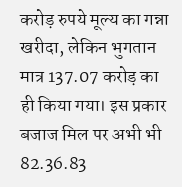करोड़ रुपये मूल्य का गन्ना खरीदा, लेकिन भुगतान मात्र 137.07 करोड़ का ही किया गया। इस प्रकार बजाज मिल पर अभी भी 82.36.83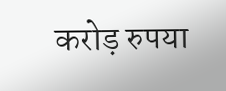करोड़ रुपया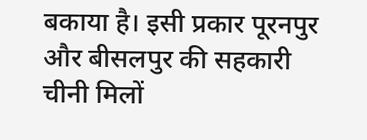बकाया है। इसी प्रकार पूरनपुर और बीसलपुर की सहकारी चीनी मिलों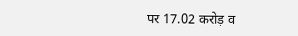पर 17.02 करोड़ व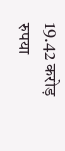19.42 करोड़ रुपया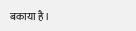बकाया है।